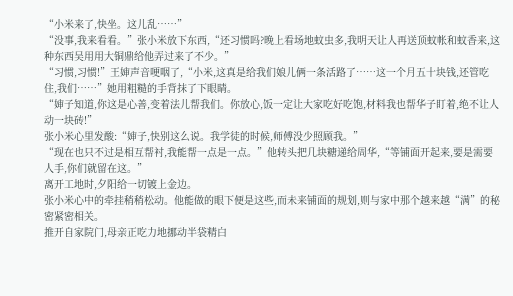“小米来了,快坐。这儿乱……”
“没事,我来看看。”张小米放下东西,“还习惯吗?晚上看场地蚊虫多,我明天让人再送顶蚊帐和蚊香来,这种东西吴用用大铜鼎给他弄过来了不少。”
“习惯,习惯!”王婶声音哽咽了,“小米,这真是给我们娘儿俩一条活路了……这一个月五十块钱,还管吃住,我们……”她用粗糙的手背抹了下眼睛。
“婶子知道,你这是心善,变着法儿帮我们。你放心,饭一定让大家吃好吃饱,材料我也帮华子盯着,绝不让人动一块砖!”
张小米心里发酸:“婶子,快别这么说。我学徒的时候,师傅没少照顾我。”
“现在也只不过是相互帮衬,我能帮一点是一点。”他转头把几块糖递给周华,“等铺面开起来,要是需要人手,你们就留在这。”
离开工地时,夕阳给一切镀上金边。
张小米心中的牵挂稍稍松动。他能做的眼下便是这些,而未来铺面的规划,则与家中那个越来越“满”的秘密紧密相关。
推开自家院门,母亲正吃力地挪动半袋精白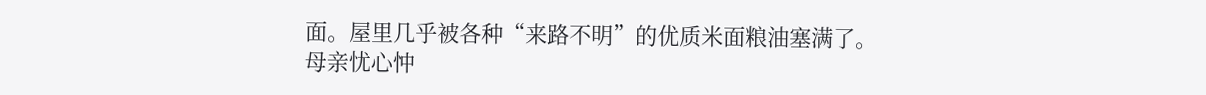面。屋里几乎被各种“来路不明”的优质米面粮油塞满了。
母亲忧心忡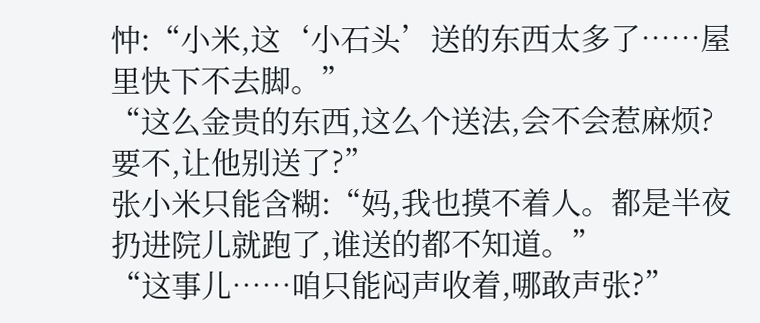忡:“小米,这‘小石头’送的东西太多了……屋里快下不去脚。”
“这么金贵的东西,这么个送法,会不会惹麻烦?要不,让他别送了?”
张小米只能含糊:“妈,我也摸不着人。都是半夜扔进院儿就跑了,谁送的都不知道。”
“这事儿……咱只能闷声收着,哪敢声张?”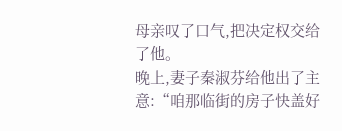母亲叹了口气,把决定权交给了他。
晚上,妻子秦淑芬给他出了主意:“咱那临街的房子快盖好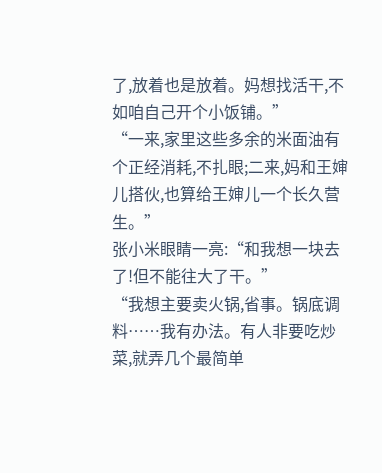了,放着也是放着。妈想找活干,不如咱自己开个小饭铺。”
“一来,家里这些多余的米面油有个正经消耗,不扎眼;二来,妈和王婶儿搭伙,也算给王婶儿一个长久营生。”
张小米眼睛一亮:“和我想一块去了!但不能往大了干。”
“我想主要卖火锅,省事。锅底调料……我有办法。有人非要吃炒菜,就弄几个最简单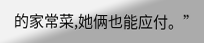的家常菜,她俩也能应付。”